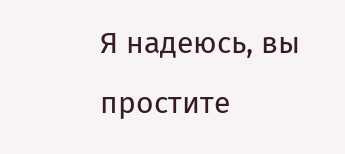Я надеюсь, вы простите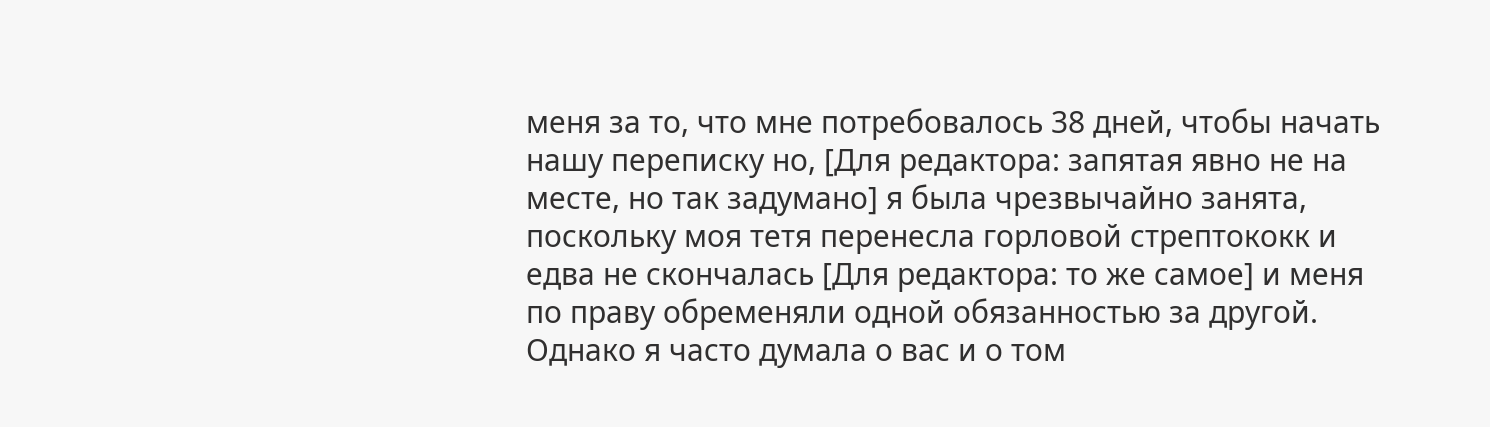меня за то, что мне потребовалось 38 дней, чтобы начать нашу переписку но, [Для редактора: запятая явно не на месте, но так задумано] я была чрезвычайно занята, поскольку моя тетя перенесла горловой стрептококк и едва не скончалась [Для редактора: то же самое] и меня по праву обременяли одной обязанностью за другой. Однако я часто думала о вас и о том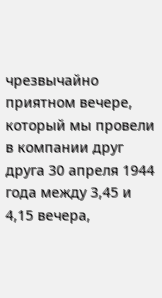чрезвычайно приятном вечере, который мы провели в компании друг друга 30 апреля 1944 года между 3,45 и 4,15 вечера,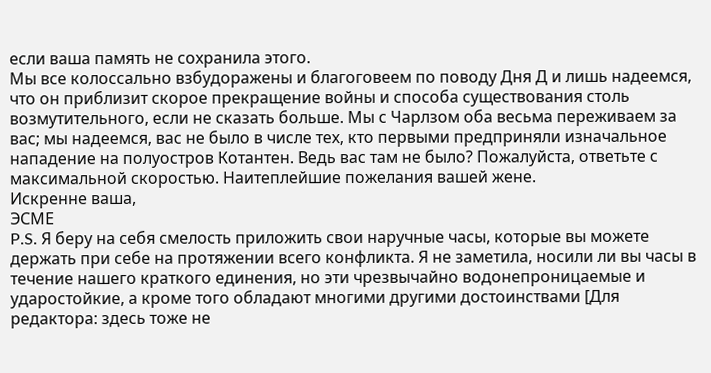если ваша память не сохранила этого.
Мы все колоссально взбудоражены и благоговеем по поводу Дня Д и лишь надеемся, что он приблизит скорое прекращение войны и способа существования столь возмутительного, если не сказать больше. Мы с Чарлзом оба весьма переживаем за вас; мы надеемся, вас не было в числе тех, кто первыми предприняли изначальное нападение на полуостров Котантен. Ведь вас там не было? Пожалуйста, ответьте с максимальной скоростью. Наитеплейшие пожелания вашей жене.
Искренне ваша,
ЭСМЕ
P.S. Я беру на себя смелость приложить свои наручные часы, которые вы можете держать при себе на протяжении всего конфликта. Я не заметила, носили ли вы часы в течение нашего краткого единения, но эти чрезвычайно водонепроницаемые и ударостойкие, а кроме того обладают многими другими достоинствами [Для редактора: здесь тоже не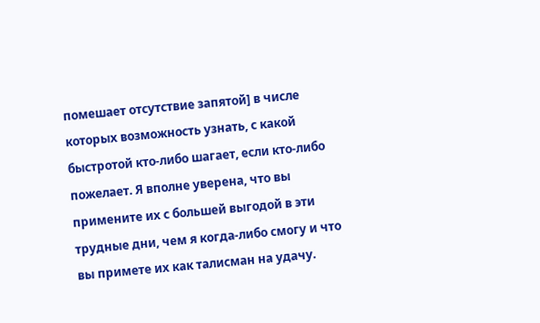помешает отсутствие запятой] в числе которых возможность узнать, с какой быстротой кто-либо шагает, если кто-либо пожелает. Я вполне уверена, что вы примените их с большей выгодой в эти трудные дни, чем я когда-либо смогу и что вы примете их как талисман на удачу.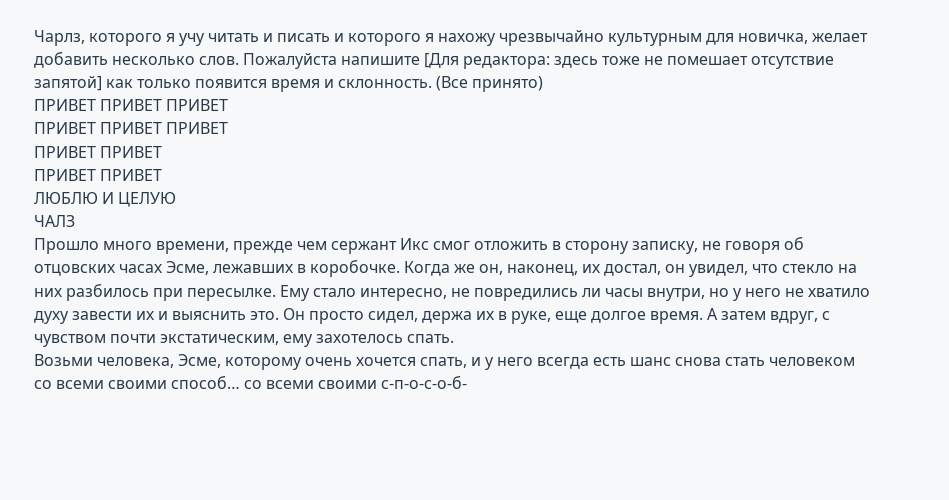Чарлз, которого я учу читать и писать и которого я нахожу чрезвычайно культурным для новичка, желает добавить несколько слов. Пожалуйста напишите [Для редактора: здесь тоже не помешает отсутствие запятой] как только появится время и склонность. (Все принято)
ПРИВЕТ ПРИВЕТ ПРИВЕТ
ПРИВЕТ ПРИВЕТ ПРИВЕТ
ПРИВЕТ ПРИВЕТ
ПРИВЕТ ПРИВЕТ
ЛЮБЛЮ И ЦЕЛУЮ
ЧАЛЗ
Прошло много времени, прежде чем сержант Икс смог отложить в сторону записку, не говоря об отцовских часах Эсме, лежавших в коробочке. Когда же он, наконец, их достал, он увидел, что стекло на них разбилось при пересылке. Ему стало интересно, не повредились ли часы внутри, но у него не хватило духу завести их и выяснить это. Он просто сидел, держа их в руке, еще долгое время. А затем вдруг, с чувством почти экстатическим, ему захотелось спать.
Возьми человека, Эсме, которому очень хочется спать, и у него всегда есть шанс снова стать человеком со всеми своими способ… со всеми своими с-п-о-с-о-б-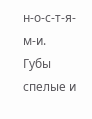н-о-с-т-я-м-и.
Губы спелые и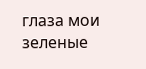глаза мои зеленые